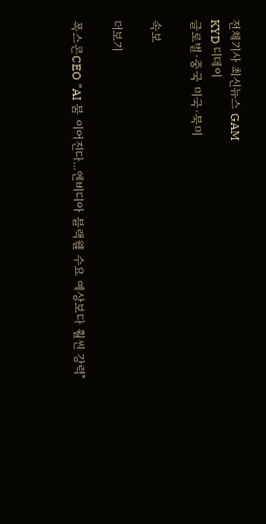전체기사 최신뉴스 GAM
KYD 디데이
글로벌·중국 미국·북미

속보

더보기

폭스콘CEO "AI 붐 이어진다...엔비디아 블랙웰 수요 예상보다 훨씬 강력"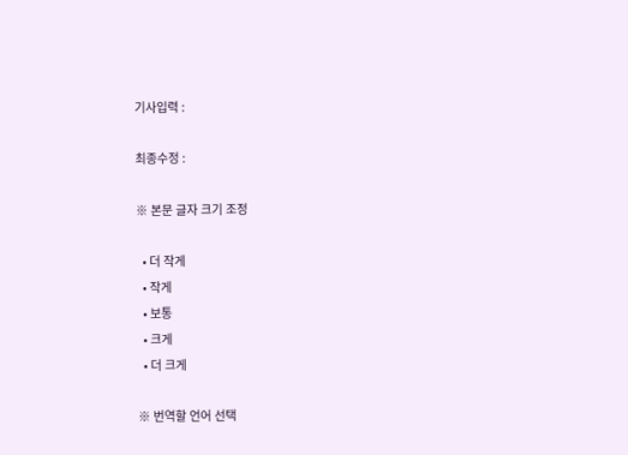기사입력 :

최종수정 :

※ 본문 글자 크기 조정

  • 더 작게
  • 작게
  • 보통
  • 크게
  • 더 크게

※ 번역할 언어 선택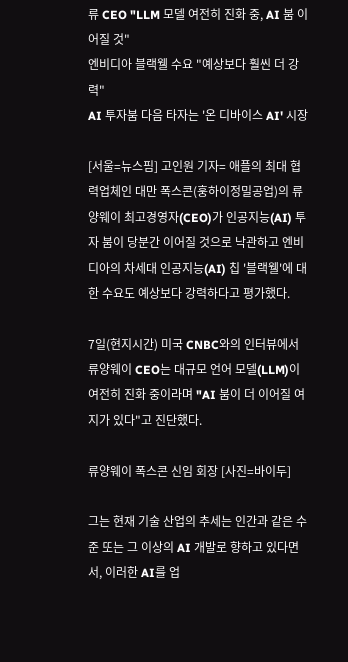류 CEO "LLM 모델 여전히 진화 중, AI 붐 이어질 것"
엔비디아 블랙웰 수요 "예상보다 훨씬 더 강력"
AI 투자붐 다음 타자는 '온 디바이스 AI' 시장

[서울=뉴스핌] 고인원 기자= 애플의 최대 협력업체인 대만 폭스콘(훙하이정밀공업)의 류양웨이 최고경영자(CEO)가 인공지능(AI) 투자 붐이 당분간 이어질 것으로 낙관하고 엔비디아의 차세대 인공지능(AI) 칩 '블랙웰'에 대한 수요도 예상보다 강력하다고 평가했다.

7일(현지시간) 미국 CNBC와의 인터뷰에서 류양웨이 CEO는 대규모 언어 모델(LLM)이 여전히 진화 중이라며 "AI 붐이 더 이어질 여지가 있다"고 진단했다.

류양웨이 폭스콘 신임 회장 [사진=바이두]

그는 현재 기술 산업의 추세는 인간과 같은 수준 또는 그 이상의 AI 개발로 향하고 있다면서, 이러한 AI를 업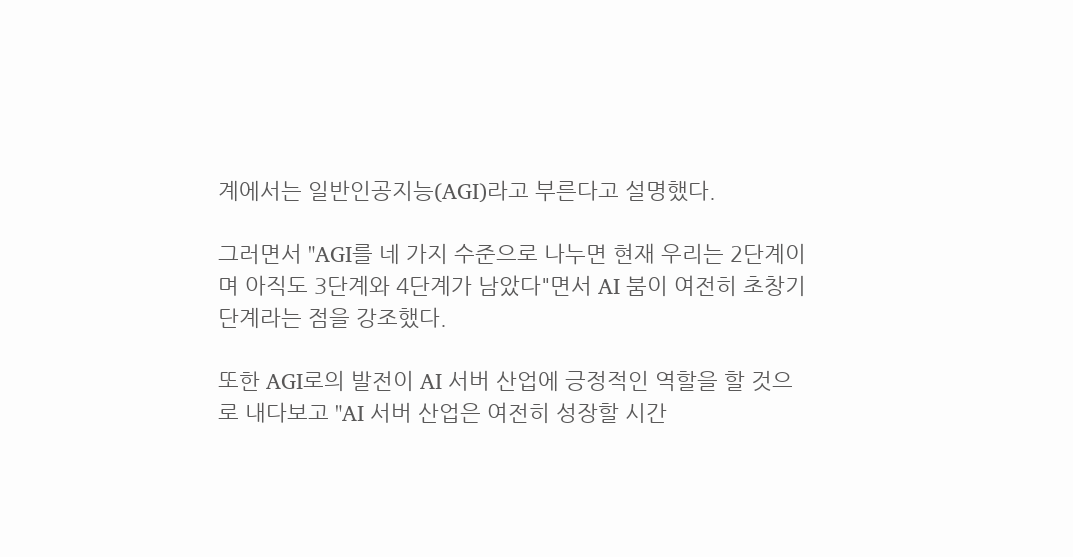계에서는 일반인공지능(AGI)라고 부른다고 설명했다.

그러면서 "AGI를 네 가지 수준으로 나누면 현재 우리는 2단계이며 아직도 3단계와 4단계가 남았다"면서 AI 붐이 여전히 초창기 단계라는 점을 강조했다.

또한 AGI로의 발전이 AI 서버 산업에 긍정적인 역할을 할 것으로 내다보고 "AI 서버 산업은 여전히 성장할 시간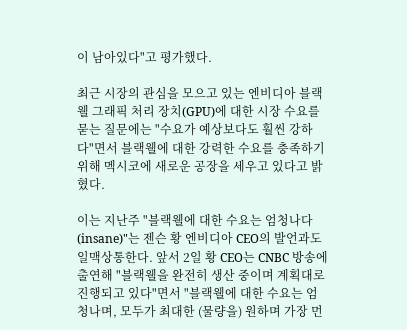이 남아있다"고 평가했다.

최근 시장의 관심을 모으고 있는 엔비디아 블랙웰 그래픽 처리 장치(GPU)에 대한 시장 수요를 묻는 질문에는 "수요가 예상보다도 훨씬 강하다"면서 블랙웰에 대한 강력한 수요를 충족하기 위해 멕시코에 새로운 공장을 세우고 있다고 밝혔다.

이는 지난주 "블랙웰에 대한 수요는 엄청나다(insane)"는 젠슨 황 엔비디아 CEO의 발언과도 일맥상통한다. 앞서 2일 황 CEO는 CNBC 방송에 출연해 "블랙웰을 완전히 생산 중이며 계획대로 진행되고 있다"면서 "블랙웰에 대한 수요는 엄청나며, 모두가 최대한 (물량을) 원하며 가장 먼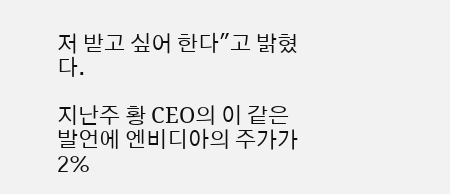저 받고 싶어 한다"고 밝혔다.

지난주 황 CEO의 이 같은 발언에 엔비디아의 주가가 2%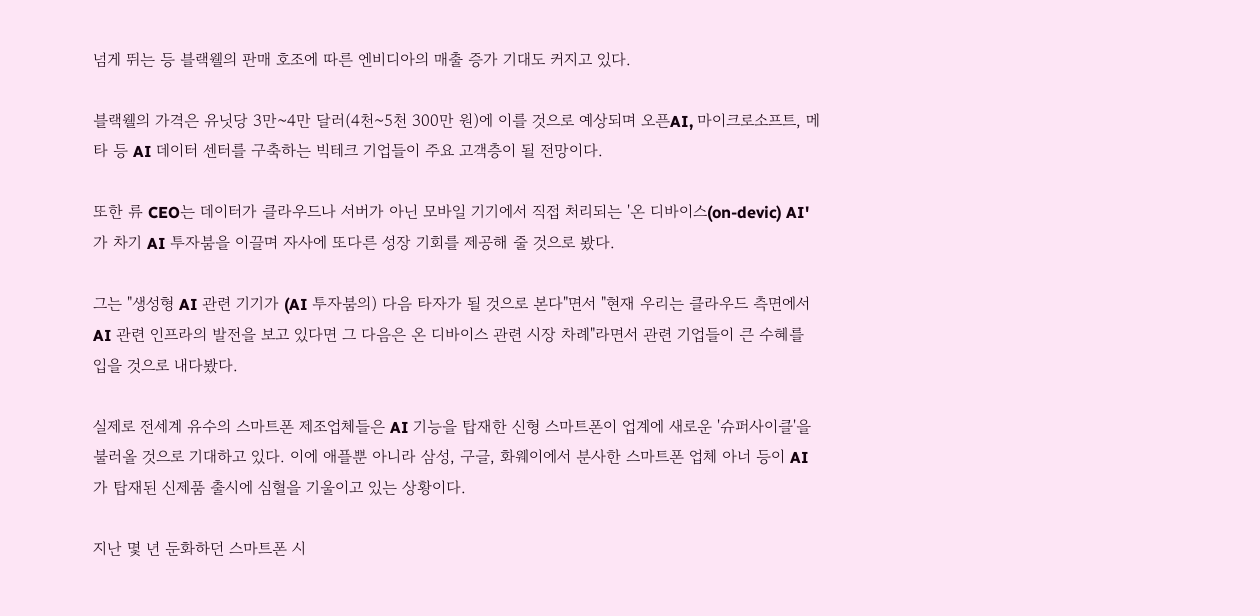넘게 뛰는 등 블랙웰의 판매 호조에 따른 엔비디아의 매출 증가 기대도 커지고 있다.

블랙웰의 가격은 유닛당 3만~4만 달러(4천~5천 300만 원)에 이를 것으로 예상되며 오픈AI, 마이크로소프트, 메타 등 AI 데이터 센터를 구축하는 빅테크 기업들이 주요 고객층이 될 전망이다.

또한 류 CEO는 데이터가 클라우드나 서버가 아닌 모바일 기기에서 직접 처리되는 '온 디바이스(on-devic) AI'가 차기 AI 투자붐을 이끌며 자사에 또다른 성장 기회를 제공해 줄 것으로 봤다.

그는 "생성형 AI 관련 기기가 (AI 투자붐의) 다음 타자가 될 것으로 본다"면서 "현재 우리는 클라우드 측면에서 AI 관련 인프라의 발전을 보고 있다면 그 다음은 온 디바이스 관련 시장 차례"라면서 관련 기업들이 큰 수혜를 입을 것으로 내다봤다.

실제로 전세계 유수의 스마트폰 제조업체들은 AI 기능을 탑재한 신형 스마트폰이 업계에 새로운 '슈퍼사이클'을 불러올 것으로 기대하고 있다. 이에 애플뿐 아니라 삼성, 구글, 화웨이에서 분사한 스마트폰 업체 아너 등이 AI가 탑재된 신제품 출시에 심혈을 기울이고 있는 상황이다.

지난 몇 년 둔화하던 스마트폰 시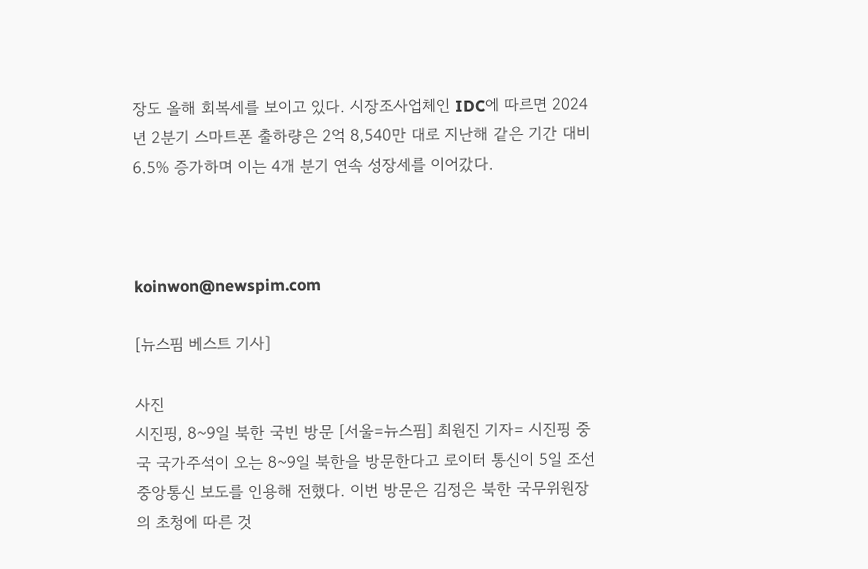장도 올해 회복세를 보이고 있다. 시장조사업체인 IDC에 따르면 2024년 2분기 스마트폰 출하량은 2억 8,540만 대로 지난해 같은 기간 대비 6.5% 증가하며 이는 4개 분기 연속 성장세를 이어갔다.



koinwon@newspim.com

[뉴스핌 베스트 기사]

사진
시진핑, 8~9일 북한 국빈 방문 [서울=뉴스핌] 최원진 기자= 시진핑 중국 국가주석이 오는 8~9일 북한을 방문한다고 로이터 통신이 5일 조선중앙통신 보도를 인용해 전했다. 이번 방문은 김정은 북한 국무위원장의 초청에 따른 것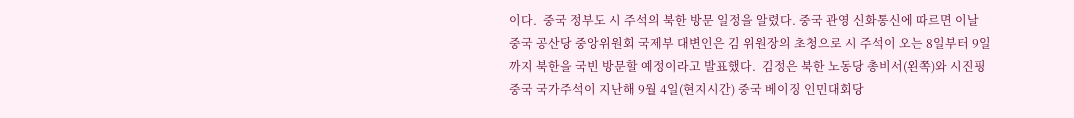이다.  중국 정부도 시 주석의 북한 방문 일정을 알렸다. 중국 관영 신화통신에 따르면 이날 중국 공산당 중앙위원회 국제부 대변인은 김 위원장의 초청으로 시 주석이 오는 8일부터 9일까지 북한을 국빈 방문할 예정이라고 발표했다.  김정은 북한 노동당 총비서(왼쪽)와 시진핑 중국 국가주석이 지난해 9월 4일(현지시간) 중국 베이징 인민대회당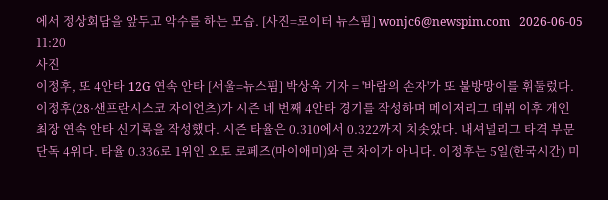에서 정상회담을 앞두고 악수를 하는 모습. [사진=로이터 뉴스핌] wonjc6@newspim.com   2026-06-05 11:20
사진
이정후, 또 4안타 12G 연속 안타 [서울=뉴스핌] 박상욱 기자 = '바람의 손자'가 또 불방망이를 휘둘렀다. 이정후(28·샌프란시스코 자이언츠)가 시즌 네 번째 4안타 경기를 작성하며 메이저리그 데뷔 이후 개인 최장 연속 안타 신기록을 작성했다. 시즌 타율은 0.310에서 0.322까지 치솟았다. 내셔널리그 타격 부문 단독 4위다. 타율 0.336로 1위인 오토 로페즈(마이애미)와 큰 차이가 아니다. 이정후는 5일(한국시간) 미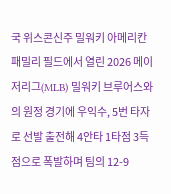국 위스콘신주 밀워키 아메리칸 패밀리 필드에서 열린 2026 메이저리그(MLB) 밀워키 브루어스와의 원정 경기에 우익수, 5번 타자로 선발 출전해 4안타 1타점 3득점으로 폭발하며 팀의 12-9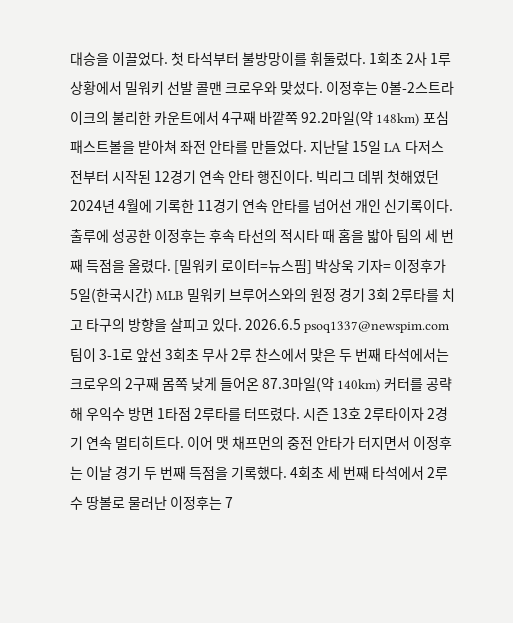대승을 이끌었다. 첫 타석부터 불방망이를 휘둘렀다. 1회초 2사 1루 상황에서 밀워키 선발 콜맨 크로우와 맞섰다. 이정후는 0볼-2스트라이크의 불리한 카운트에서 4구째 바깥쪽 92.2마일(약 148km) 포심 패스트볼을 받아쳐 좌전 안타를 만들었다. 지난달 15일 LA 다저스전부터 시작된 12경기 연속 안타 행진이다. 빅리그 데뷔 첫해였던 2024년 4월에 기록한 11경기 연속 안타를 넘어선 개인 신기록이다. 출루에 성공한 이정후는 후속 타선의 적시타 때 홈을 밟아 팀의 세 번째 득점을 올렸다. [밀워키 로이터=뉴스핌] 박상욱 기자= 이정후가 5일(한국시간) MLB 밀워키 브루어스와의 원정 경기 3회 2루타를 치고 타구의 방향을 살피고 있다. 2026.6.5 psoq1337@newspim.com 팀이 3-1로 앞선 3회초 무사 2루 찬스에서 맞은 두 번째 타석에서는 크로우의 2구째 몸쪽 낮게 들어온 87.3마일(약 140km) 커터를 공략해 우익수 방면 1타점 2루타를 터뜨렸다. 시즌 13호 2루타이자 2경기 연속 멀티히트다. 이어 맷 채프먼의 중전 안타가 터지면서 이정후는 이날 경기 두 번째 득점을 기록했다. 4회초 세 번째 타석에서 2루수 땅볼로 물러난 이정후는 7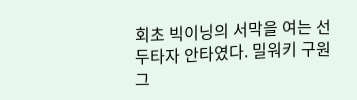회초 빅이닝의 서막을 여는 선두타자 안타였다. 밀워키 구원 그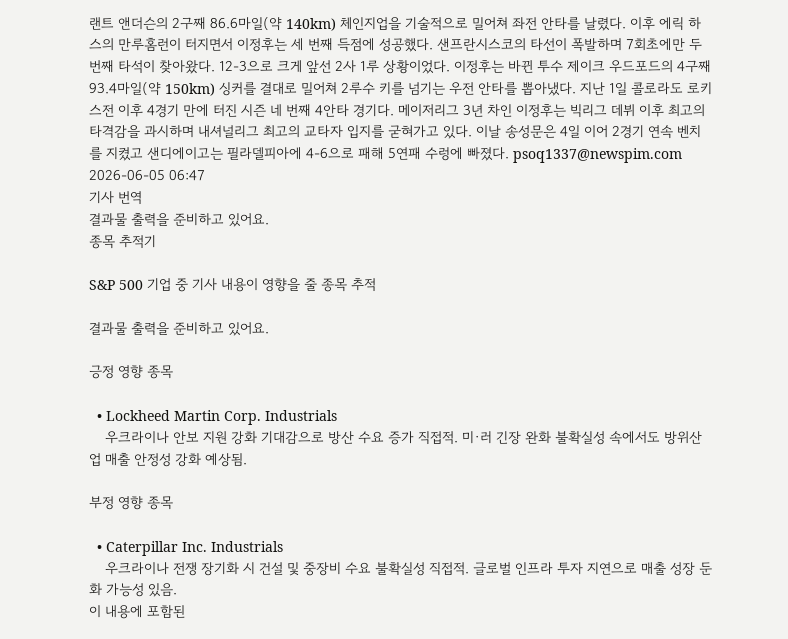랜트 앤더슨의 2구째 86.6마일(약 140km) 체인지업을 기술적으로 밀어쳐 좌전 안타를 날렸다. 이후 에릭 하스의 만루홈런이 터지면서 이정후는 세 번째 득점에 성공했다. 샌프란시스코의 타선이 폭발하며 7회초에만 두 번째 타석이 찾아왔다. 12-3으로 크게 앞선 2사 1루 상황이었다. 이정후는 바뀐 투수 제이크 우드포드의 4구째 93.4마일(약 150km) 싱커를 결대로 밀어쳐 2루수 키를 넘기는 우전 안타를 뽑아냈다. 지난 1일 콜로라도 로키스전 이후 4경기 만에 터진 시즌 네 번째 4안타 경기다. 메이저리그 3년 차인 이정후는 빅리그 데뷔 이후 최고의 타격감을 과시하며 내셔널리그 최고의 교타자 입지를 굳혀가고 있다. 이날 송성문은 4일 이어 2경기 연속 벤치를 지켰고 샌디에이고는 필라델피아에 4-6으로 패해 5연패 수렁에 빠졌다. psoq1337@newspim.com 2026-06-05 06:47
기사 번역
결과물 출력을 준비하고 있어요.
종목 추적기

S&P 500 기업 중 기사 내용이 영향을 줄 종목 추적

결과물 출력을 준비하고 있어요.

긍정 영향 종목

  • Lockheed Martin Corp. Industrials
    우크라이나 안보 지원 강화 기대감으로 방산 수요 증가 직접적. 미·러 긴장 완화 불확실성 속에서도 방위산업 매출 안정성 강화 예상됨.

부정 영향 종목

  • Caterpillar Inc. Industrials
    우크라이나 전쟁 장기화 시 건설 및 중장비 수요 불확실성 직접적. 글로벌 인프라 투자 지연으로 매출 성장 둔화 가능성 있음.
이 내용에 포함된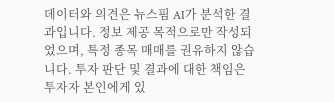데이터와 의견은 뉴스핌 AI가 분석한 결과입니다. 정보 제공 목적으로만 작성되었으며, 특정 종목 매매를 권유하지 않습니다. 투자 판단 및 결과에 대한 책임은 투자자 본인에게 있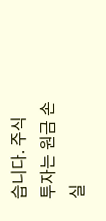습니다. 주식 투자는 원금 손실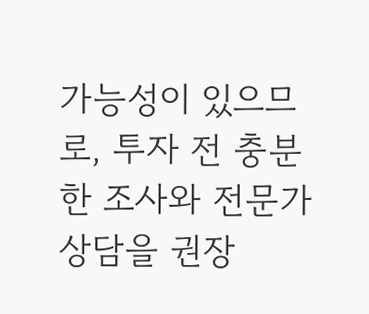가능성이 있으므로, 투자 전 충분한 조사와 전문가 상담을 권장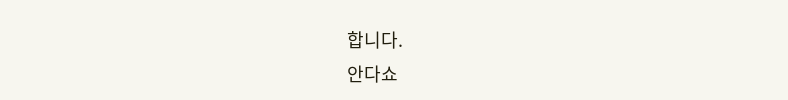합니다.
안다쇼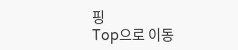핑
Top으로 이동